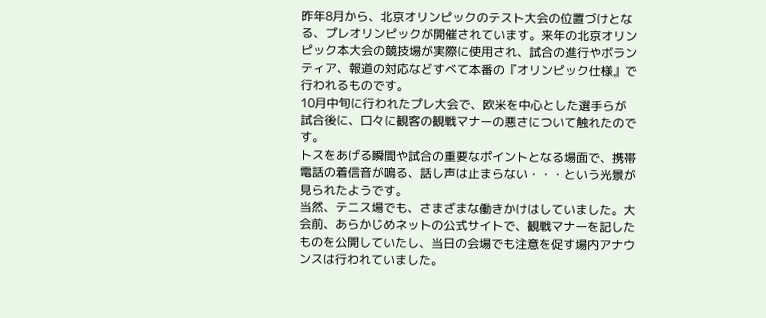昨年8月から、北京オリンピックのテスト大会の位置づけとなる、プレオリンピックが開催されています。来年の北京オリンピック本大会の競技場が実際に使用され、試合の進行やボランティア、報道の対応などすべて本番の『オリンピック仕様』で行われるものです。
10月中旬に行われたプレ大会で、欧米を中心とした選手らが試合後に、口々に観客の観戦マナーの悪さについて触れたのです。
トスをあげる瞬間や試合の重要なポイントとなる場面で、携帯電話の着信音が鳴る、話し声は止まらない・・・という光景が見られたようです。
当然、テニス場でも、さまざまな働きかけはしていました。大会前、あらかじめネットの公式サイトで、観戦マナーを記したものを公開していたし、当日の会場でも注意を促す場内アナウンスは行われていました。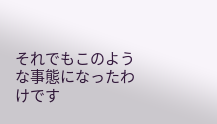それでもこのような事態になったわけです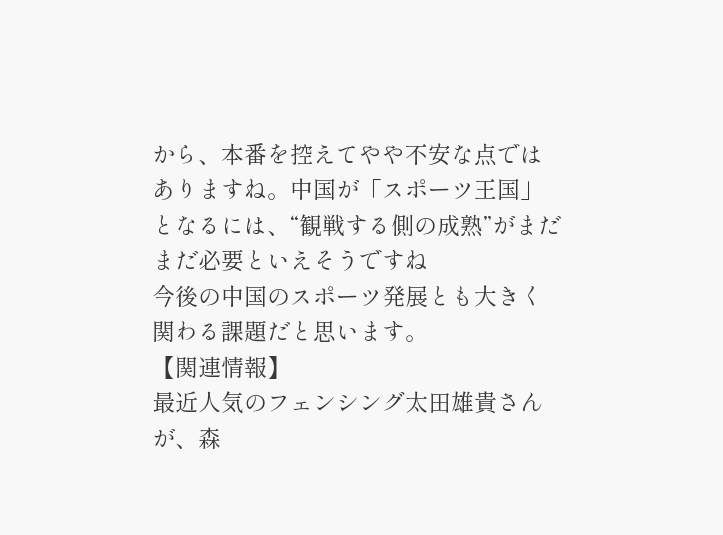から、本番を控えてやや不安な点ではありますね。中国が「スポーツ王国」となるには、“観戦する側の成熟”がまだまだ必要といえそうですね
今後の中国のスポーツ発展とも大きく関わる課題だと思います。
【関連情報】
最近人気のフェンシング太田雄貴さんが、森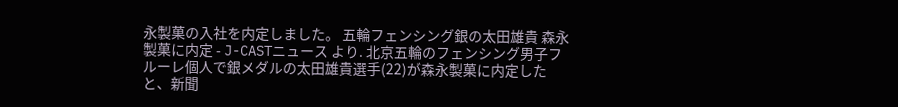永製菓の入社を内定しました。 五輪フェンシング銀の太田雄貴 森永製菓に内定 - J-CASTニュース より. 北京五輪のフェンシング男子フルーレ個人で銀メダルの太田雄貴選手(22)が森永製菓に内定したと、新聞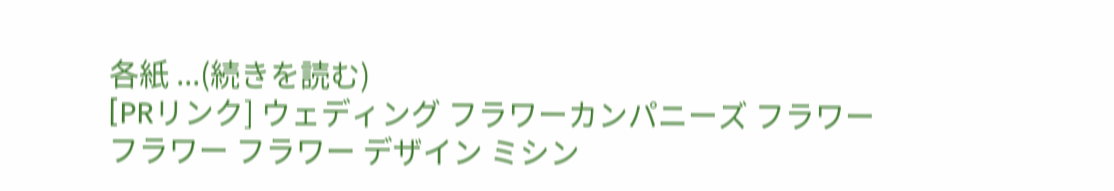各紙 ...(続きを読む)
[PRリンク] ウェディング フラワーカンパニーズ フラワー フラワー フラワー デザイン ミシン